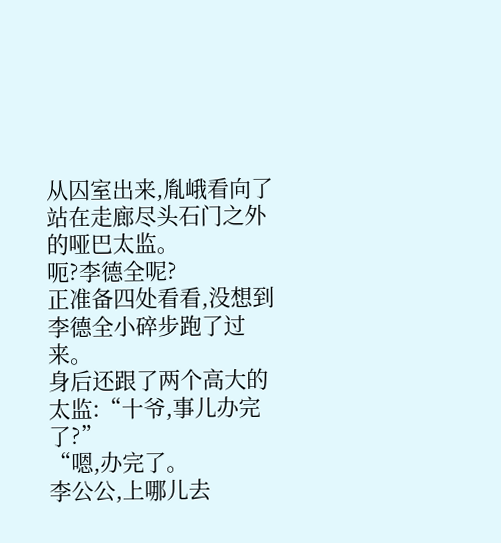从囚室出来,胤峨看向了站在走廊尽头石门之外的哑巴太监。
呃?李德全呢?
正准备四处看看,没想到李德全小碎步跑了过来。
身后还跟了两个高大的太监:“十爷,事儿办完了?”
“嗯,办完了。
李公公,上哪儿去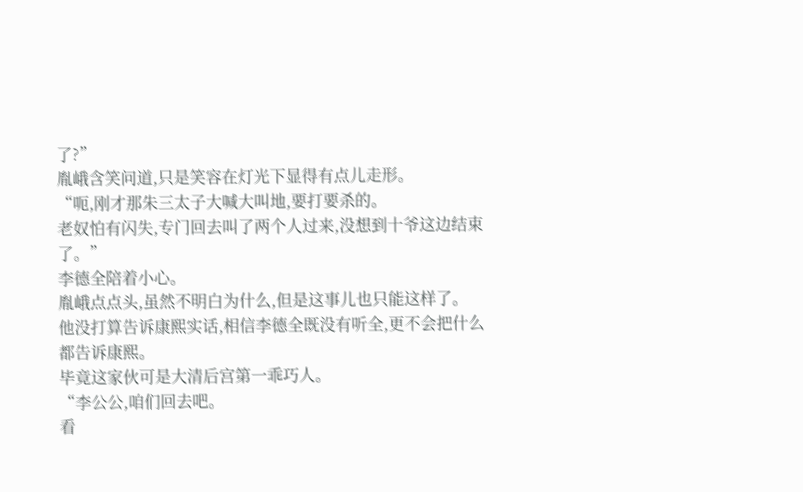了?”
胤峨含笑问道,只是笑容在灯光下显得有点儿走形。
“呃,刚才那朱三太子大喊大叫地,要打要杀的。
老奴怕有闪失,专门回去叫了两个人过来,没想到十爷这边结束了。”
李德全陪着小心。
胤峨点点头,虽然不明白为什么,但是这事儿也只能这样了。
他没打算告诉康熙实话,相信李德全既没有听全,更不会把什么都告诉康熙。
毕竟这家伙可是大清后宫第一乖巧人。
“李公公,咱们回去吧。
看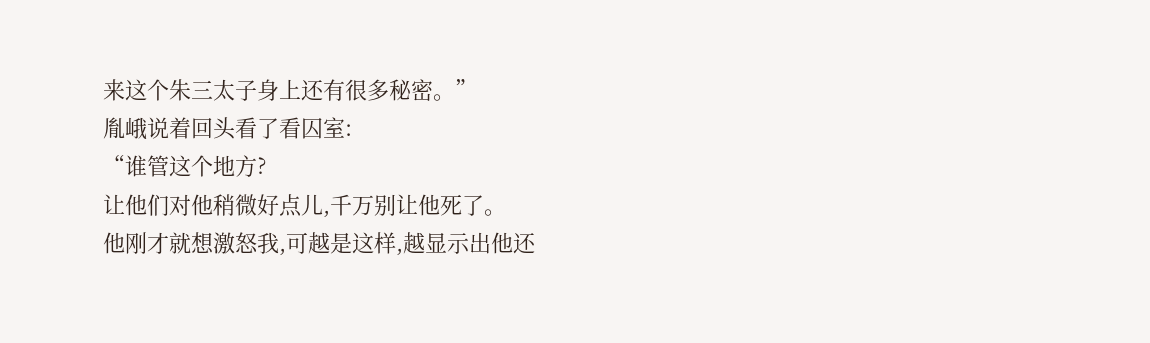来这个朱三太子身上还有很多秘密。”
胤峨说着回头看了看囚室:
“谁管这个地方?
让他们对他稍微好点儿,千万别让他死了。
他刚才就想激怒我,可越是这样,越显示出他还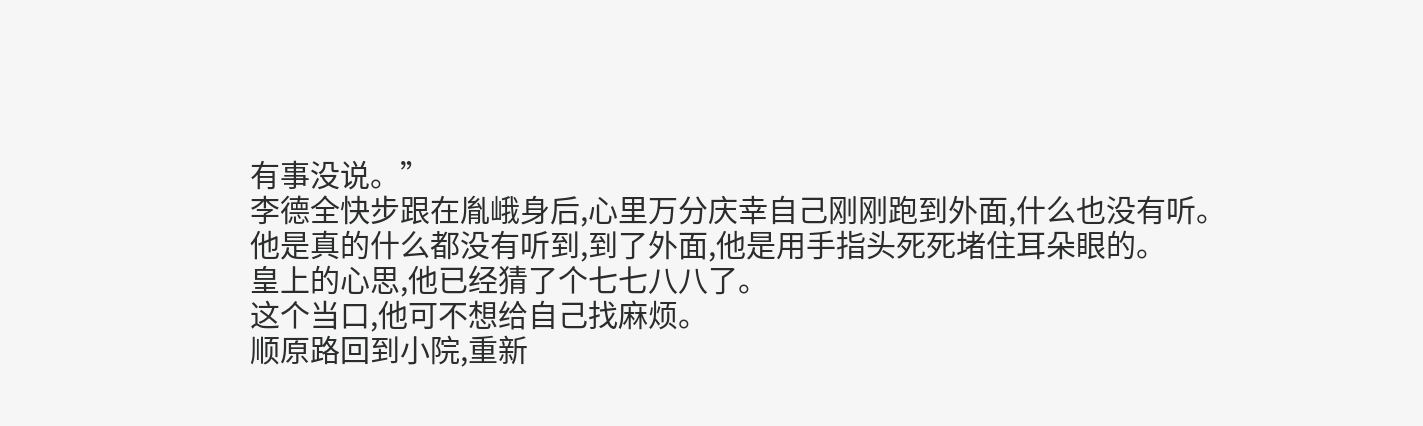有事没说。”
李德全快步跟在胤峨身后,心里万分庆幸自己刚刚跑到外面,什么也没有听。
他是真的什么都没有听到,到了外面,他是用手指头死死堵住耳朵眼的。
皇上的心思,他已经猜了个七七八八了。
这个当口,他可不想给自己找麻烦。
顺原路回到小院,重新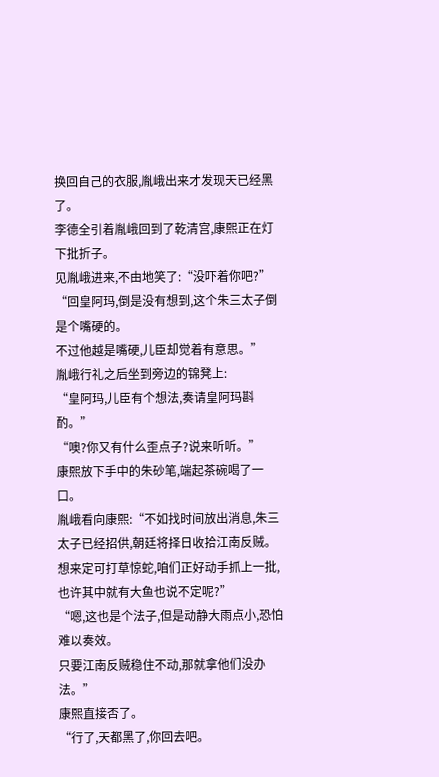换回自己的衣服,胤峨出来才发现天已经黑了。
李德全引着胤峨回到了乾清宫,康熙正在灯下批折子。
见胤峨进来,不由地笑了:“没吓着你吧?”
“回皇阿玛,倒是没有想到,这个朱三太子倒是个嘴硬的。
不过他越是嘴硬,儿臣却觉着有意思。”
胤峨行礼之后坐到旁边的锦凳上:
“皇阿玛,儿臣有个想法,奏请皇阿玛斟酌。”
“噢?你又有什么歪点子?说来听听。”
康熙放下手中的朱砂笔,端起茶碗喝了一口。
胤峨看向康熙:“不如找时间放出消息,朱三太子已经招供,朝廷将择日收拾江南反贼。
想来定可打草惊蛇,咱们正好动手抓上一批,也许其中就有大鱼也说不定呢?”
“嗯,这也是个法子,但是动静大雨点小,恐怕难以奏效。
只要江南反贼稳住不动,那就拿他们没办法。”
康熙直接否了。
“行了,天都黑了,你回去吧。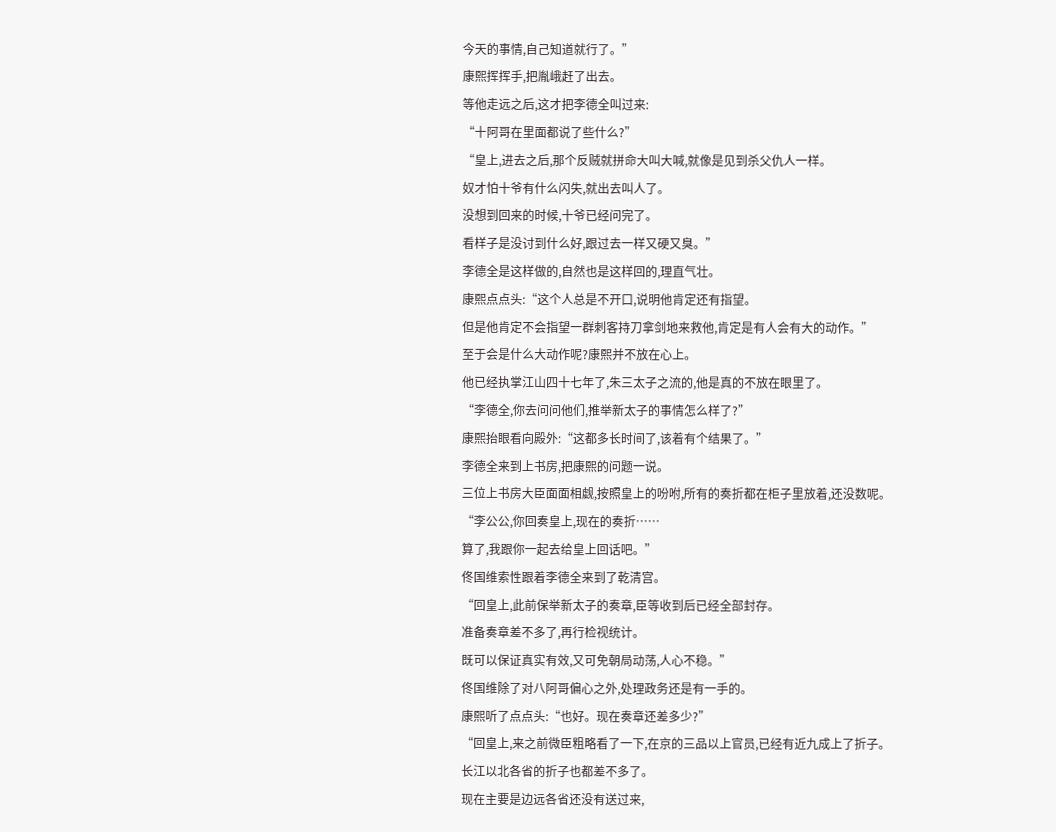今天的事情,自己知道就行了。”
康熙挥挥手,把胤峨赶了出去。
等他走远之后,这才把李德全叫过来:
“十阿哥在里面都说了些什么?”
“皇上,进去之后,那个反贼就拼命大叫大喊,就像是见到杀父仇人一样。
奴才怕十爷有什么闪失,就出去叫人了。
没想到回来的时候,十爷已经问完了。
看样子是没讨到什么好,跟过去一样又硬又臭。”
李德全是这样做的,自然也是这样回的,理直气壮。
康熙点点头:“这个人总是不开口,说明他肯定还有指望。
但是他肯定不会指望一群刺客持刀拿剑地来救他,肯定是有人会有大的动作。”
至于会是什么大动作呢?康熙并不放在心上。
他已经执掌江山四十七年了,朱三太子之流的,他是真的不放在眼里了。
“李德全,你去问问他们,推举新太子的事情怎么样了?”
康熙抬眼看向殿外:“这都多长时间了,该着有个结果了。”
李德全来到上书房,把康熙的问题一说。
三位上书房大臣面面相觑,按照皇上的吩咐,所有的奏折都在柜子里放着,还没数呢。
“李公公,你回奏皇上,现在的奏折……
算了,我跟你一起去给皇上回话吧。”
佟国维索性跟着李德全来到了乾清宫。
“回皇上,此前保举新太子的奏章,臣等收到后已经全部封存。
准备奏章差不多了,再行检视统计。
既可以保证真实有效,又可免朝局动荡,人心不稳。”
佟国维除了对八阿哥偏心之外,处理政务还是有一手的。
康熙听了点点头:“也好。现在奏章还差多少?”
“回皇上,来之前微臣粗略看了一下,在京的三品以上官员,已经有近九成上了折子。
长江以北各省的折子也都差不多了。
现在主要是边远各省还没有送过来,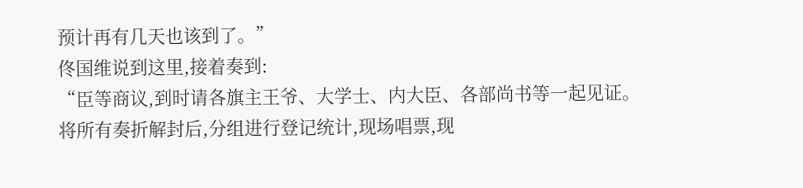预计再有几天也该到了。”
佟国维说到这里,接着奏到:
“臣等商议,到时请各旗主王爷、大学士、内大臣、各部尚书等一起见证。
将所有奏折解封后,分组进行登记统计,现场唱票,现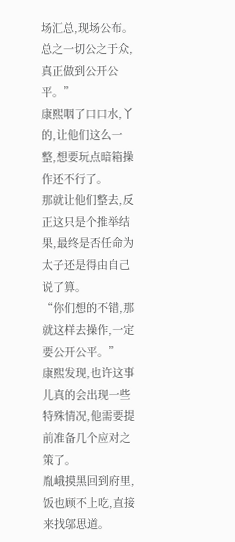场汇总,现场公布。
总之一切公之于众,真正做到公开公平。”
康熙咽了口口水,丫的,让他们这么一整,想要玩点暗箱操作还不行了。
那就让他们整去,反正这只是个推举结果,最终是否任命为太子还是得由自己说了算。
“你们想的不错,那就这样去操作,一定要公开公平。”
康熙发现,也许这事儿真的会出现一些特殊情况,他需要提前准备几个应对之策了。
胤峨摸黑回到府里,饭也顾不上吃,直接来找邬思道。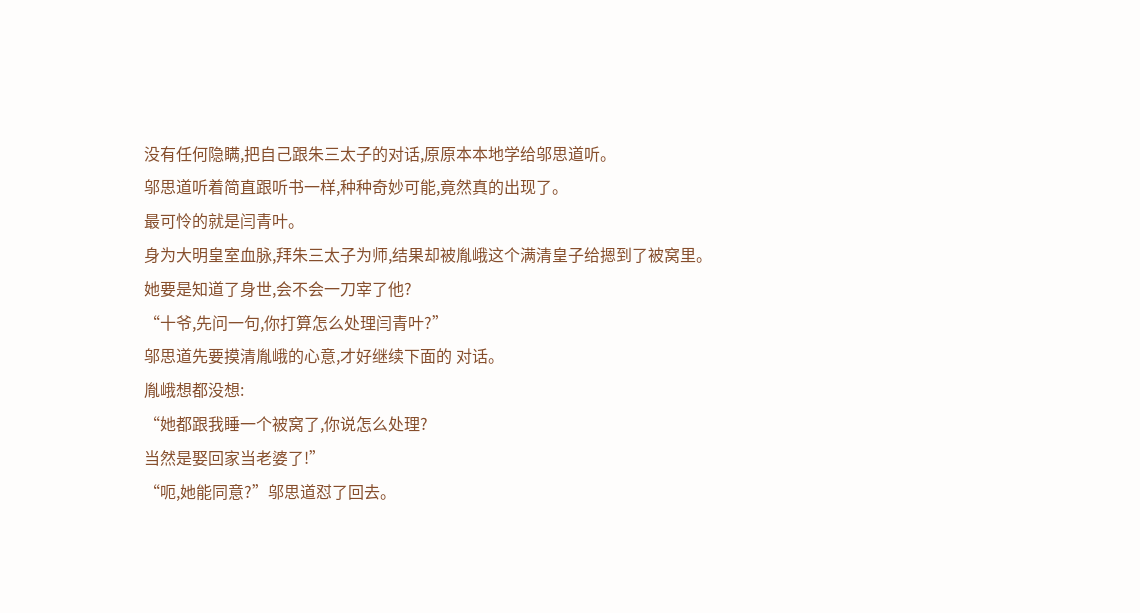没有任何隐瞒,把自己跟朱三太子的对话,原原本本地学给邬思道听。
邬思道听着简直跟听书一样,种种奇妙可能,竟然真的出现了。
最可怜的就是闫青叶。
身为大明皇室血脉,拜朱三太子为师,结果却被胤峨这个满清皇子给摁到了被窝里。
她要是知道了身世,会不会一刀宰了他?
“十爷,先问一句,你打算怎么处理闫青叶?”
邬思道先要摸清胤峨的心意,才好继续下面的 对话。
胤峨想都没想:
“她都跟我睡一个被窝了,你说怎么处理?
当然是娶回家当老婆了!”
“呃,她能同意?”邬思道怼了回去。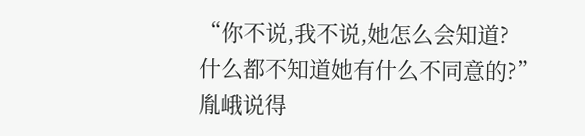“你不说,我不说,她怎么会知道?
什么都不知道她有什么不同意的?”
胤峨说得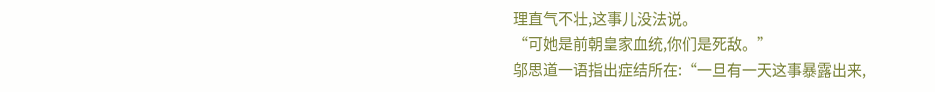理直气不壮,这事儿没法说。
“可她是前朝皇家血统,你们是死敌。”
邬思道一语指出症结所在:“一旦有一天这事暴露出来,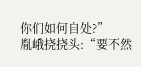你们如何自处?”
胤峨挠挠头:“要不然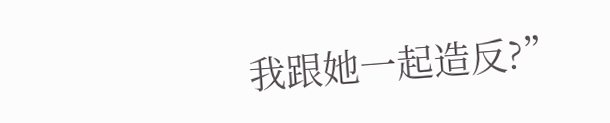我跟她一起造反?”